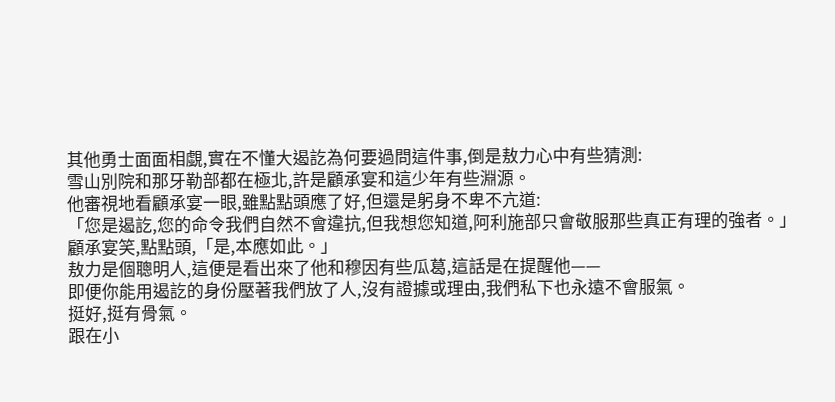其他勇士面面相覷,實在不懂大遏訖為何要過問這件事,倒是敖力心中有些猜測:
雪山別院和那牙勒部都在極北,許是顧承宴和這少年有些淵源。
他審視地看顧承宴一眼,雖點點頭應了好,但還是躬身不卑不亢道:
「您是遏訖,您的命令我們自然不會違抗,但我想您知道,阿利施部只會敬服那些真正有理的強者。」
顧承宴笑,點點頭,「是,本應如此。」
敖力是個聰明人,這便是看出來了他和穆因有些瓜葛,這話是在提醒他——
即便你能用遏訖的身份壓著我們放了人,沒有證據或理由,我們私下也永遠不會服氣。
挺好,挺有骨氣。
跟在小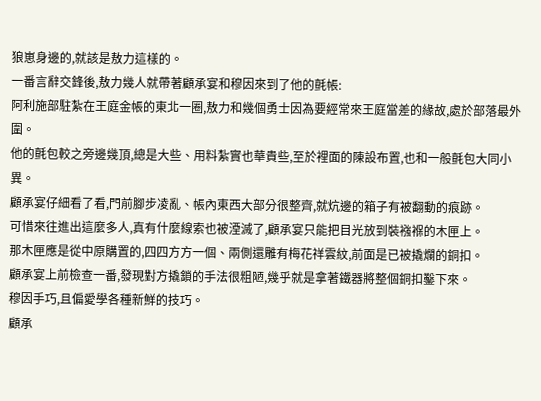狼崽身邊的,就該是敖力這樣的。
一番言辭交鋒後,敖力幾人就帶著顧承宴和穆因來到了他的氈帳:
阿利施部駐紮在王庭金帳的東北一圈,敖力和幾個勇士因為要經常來王庭當差的緣故,處於部落最外圍。
他的氈包較之旁邊幾頂,總是大些、用料紮實也華貴些,至於裡面的陳設布置,也和一般氈包大同小異。
顧承宴仔細看了看,門前腳步凌亂、帳內東西大部分很整齊,就炕邊的箱子有被翻動的痕跡。
可惜來往進出這麼多人,真有什麼線索也被湮滅了,顧承宴只能把目光放到裝襁褓的木匣上。
那木匣應是從中原購置的,四四方方一個、兩側還雕有梅花祥雲紋,前面是已被撬爛的銅扣。
顧承宴上前檢查一番,發現對方撬鎖的手法很粗陋,幾乎就是拿著鐵器將整個銅扣鑿下來。
穆因手巧,且偏愛學各種新鮮的技巧。
顧承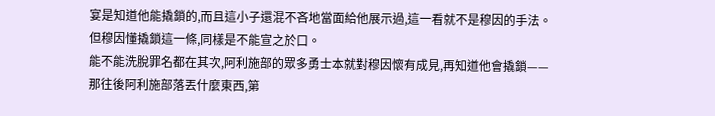宴是知道他能撬鎖的,而且這小子還混不吝地當面給他展示過,這一看就不是穆因的手法。
但穆因懂撬鎖這一條,同樣是不能宣之於口。
能不能洗脫罪名都在其次,阿利施部的眾多勇士本就對穆因懷有成見,再知道他會撬鎖——
那往後阿利施部落丟什麼東西,第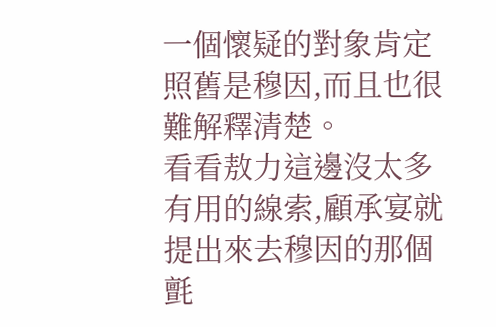一個懷疑的對象肯定照舊是穆因,而且也很難解釋清楚。
看看敖力這邊沒太多有用的線索,顧承宴就提出來去穆因的那個氈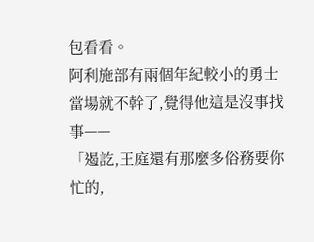包看看。
阿利施部有兩個年紀較小的勇士當場就不幹了,覺得他這是沒事找事——
「遏訖,王庭還有那麼多俗務要你忙的,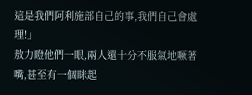這是我們阿利施部自己的事,我們自己會處理!」
敖力瞪他們一眼,兩人還十分不服氣地噘著嘴,甚至有一個眯起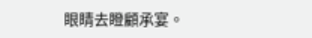眼睛去瞪顧承宴。